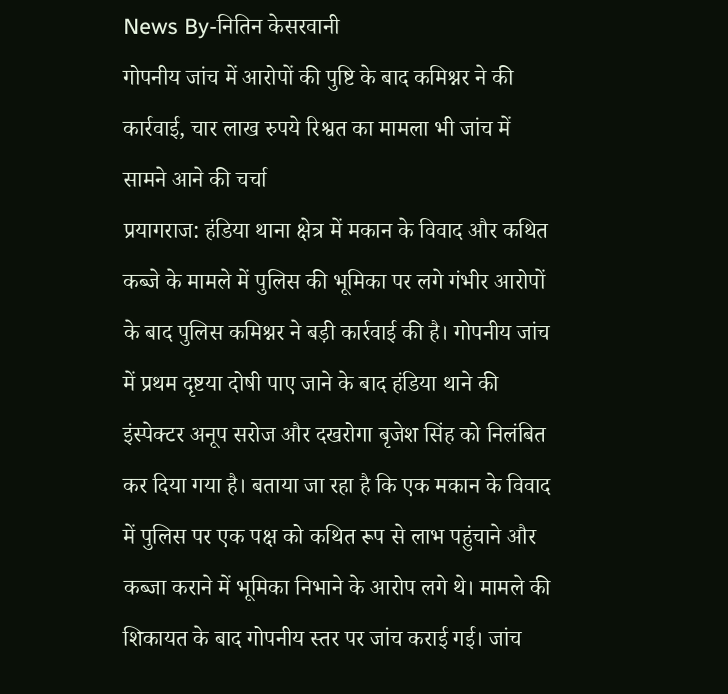News By-नितिन केसरवानी
गोपनीय जांच में आरोपों की पुष्टि के बाद कमिश्नर ने की कार्रवाई, चार लाख रुपये रिश्वत का मामला भी जांच में सामने आने की चर्चा
प्रयागराज: हंडिया थाना क्षेत्र में मकान के विवाद और कथित कब्जे के मामले में पुलिस की भूमिका पर लगे गंभीर आरोपों के बाद पुलिस कमिश्नर ने बड़ी कार्रवाई की है। गोपनीय जांच में प्रथम दृष्टया दोषी पाए जाने के बाद हंडिया थाने की इंस्पेक्टर अनूप सरोज और दखरोगा बृजेश सिंह को निलंबित कर दिया गया है। बताया जा रहा है कि एक मकान के विवाद में पुलिस पर एक पक्ष को कथित रूप से लाभ पहुंचाने और कब्जा कराने में भूमिका निभाने के आरोप लगे थे। मामले की शिकायत के बाद गोपनीय स्तर पर जांच कराई गई। जांच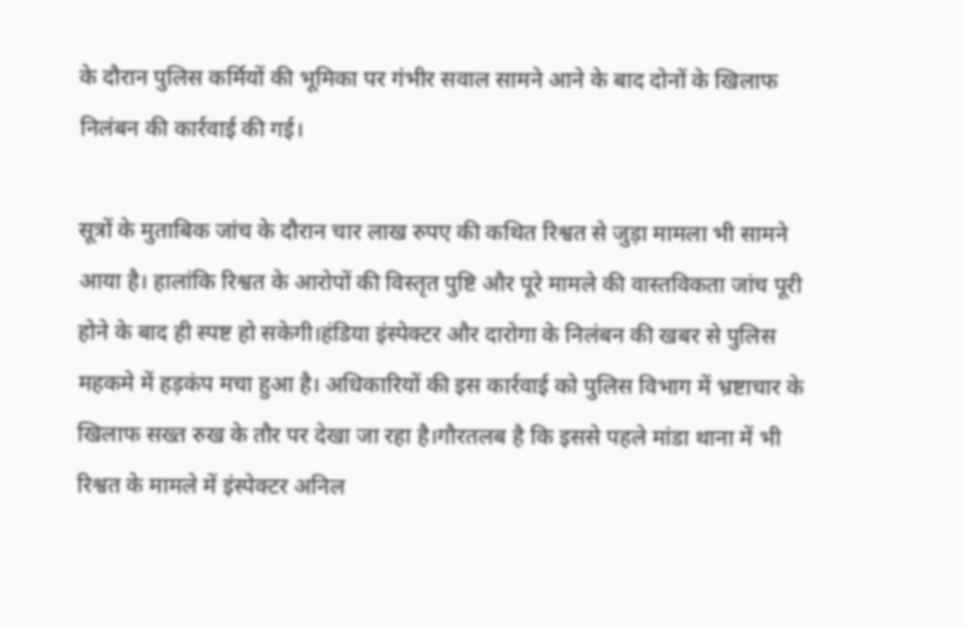के दौरान पुलिस कर्मियों की भूमिका पर गंभीर सवाल सामने आने के बाद दोनों के खिलाफ निलंबन की कार्रवाई की गई।

सूत्रों के मुताबिक जांच के दौरान चार लाख रुपए की कथित रिश्वत से जुड़ा मामला भी सामने आया है। हालांकि रिश्वत के आरोपों की विस्तृत पुष्टि और पूरे मामले की वास्तविकता जांच पूरी होने के बाद ही स्पष्ट हो सकेगी।हंडिया इंस्पेक्टर और दारोगा के निलंबन की खबर से पुलिस महकमे में हड़कंप मचा हुआ है। अधिकारियों की इस कार्रवाई को पुलिस विभाग में भ्रष्टाचार के खिलाफ सख्त रुख के तौर पर देखा जा रहा है।गौरतलब है कि इससे पहले मांडा थाना में भी रिश्वत के मामले में इंस्पेक्टर अनिल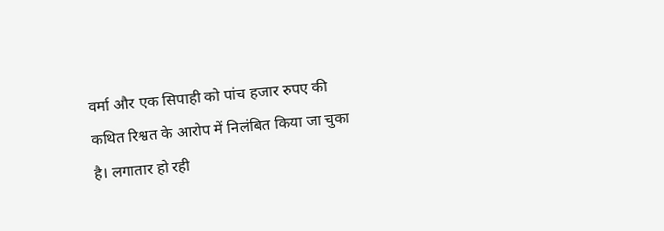वर्मा और एक सिपाही को पांच हजार रुपए की कथित रिश्वत के आरोप में निलंबित किया जा चुका है। लगातार हो रही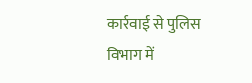कार्रवाई से पुलिस विभाग में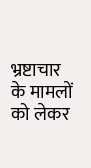भ्रष्टाचार के मामलों को लेकर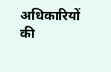अधिकारियों की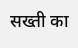सख्ती का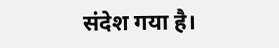संदेश गया है।